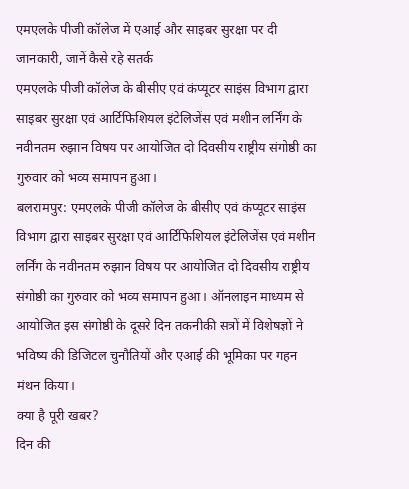एमएलके पीजी कॉलेज में एआई और साइबर सुरक्षा पर दी जानकारी, जानें कैसे रहे सतर्क
एमएलके पीजी कॉलेज के बीसीए एवं कंप्यूटर साइंस विभाग द्वारा साइबर सुरक्षा एवं आर्टिफिशियल इंटेलिजेंस एवं मशीन लर्निंग के नवीनतम रुझान विषय पर आयोजित दो दिवसीय राष्ट्रीय संगोष्ठी का गुरुवार को भव्य समापन हुआ।
बलरामपुर: एमएलके पीजी कॉलेज के बीसीए एवं कंप्यूटर साइंस विभाग द्वारा साइबर सुरक्षा एवं आर्टिफिशियल इंटेलिजेंस एवं मशीन लर्निंग के नवीनतम रुझान विषय पर आयोजित दो दिवसीय राष्ट्रीय संगोष्ठी का गुरुवार को भव्य समापन हुआ। ऑनलाइन माध्यम से आयोजित इस संगोष्ठी के दूसरे दिन तकनीकी सत्रों में विशेषज्ञों ने भविष्य की डिजिटल चुनौतियों और एआई की भूमिका पर गहन मंथन किया।
क्या है पूरी खबर?
दिन की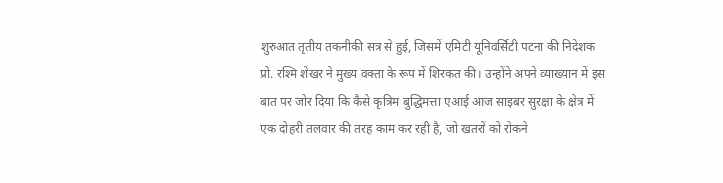शुरुआत तृतीय तकनीकी सत्र से हुई, जिसमें एमिटी यूनिवर्सिटी पटना की निदेशक प्रो. रश्मि शेखर ने मुख्य वक्ता के रूप में शिरकत की। उन्होंने अपने व्याख्यान में इस बात पर जोर दिया कि कैसे कृत्रिम बुद्धिमत्ता एआई आज साइबर सुरक्षा के क्षेत्र में एक दोहरी तलवार की तरह काम कर रही है, जो खतरों को रोकने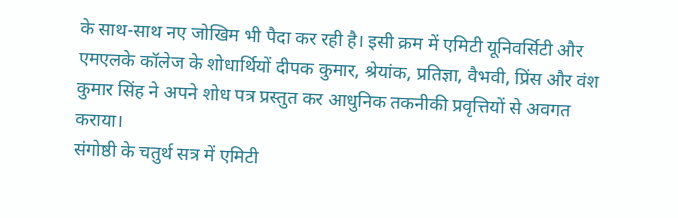के साथ-साथ नए जोखिम भी पैदा कर रही है। इसी क्रम में एमिटी यूनिवर्सिटी और एमएलके कॉलेज के शोधार्थियों दीपक कुमार, श्रेयांक, प्रतिज्ञा, वैभवी, प्रिंस और वंश कुमार सिंह ने अपने शोध पत्र प्रस्तुत कर आधुनिक तकनीकी प्रवृत्तियों से अवगत कराया।
संगोष्ठी के चतुर्थ सत्र में एमिटी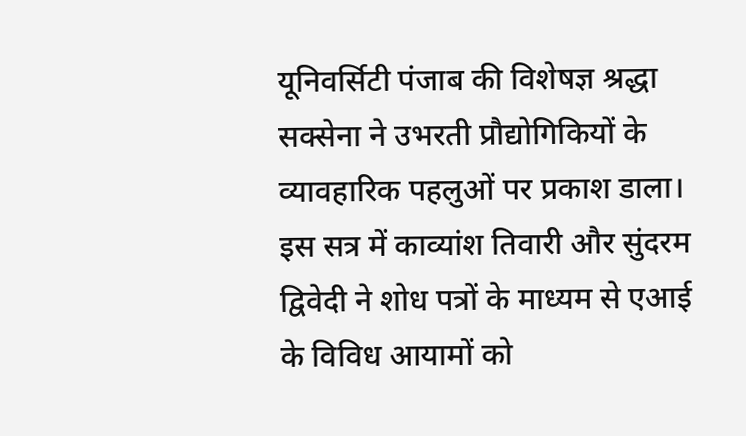यूनिवर्सिटी पंजाब की विशेषज्ञ श्रद्धा सक्सेना ने उभरती प्रौद्योगिकियों के व्यावहारिक पहलुओं पर प्रकाश डाला। इस सत्र में काव्यांश तिवारी और सुंदरम द्विवेदी ने शोध पत्रों के माध्यम से एआई के विविध आयामों को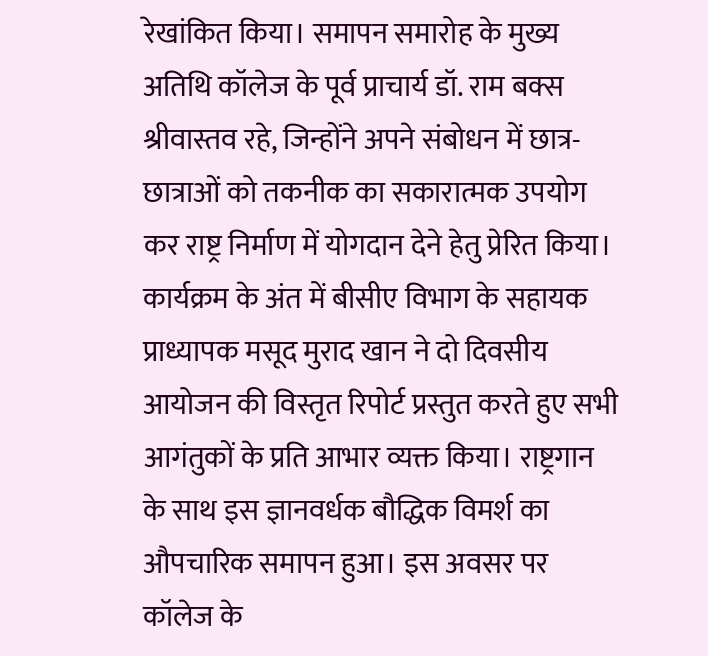रेखांकित किया। समापन समारोह के मुख्य अतिथि कॉलेज के पूर्व प्राचार्य डॉ. राम बक्स श्रीवास्तव रहे, जिन्होंने अपने संबोधन में छात्र-छात्राओं को तकनीक का सकारात्मक उपयोग कर राष्ट्र निर्माण में योगदान देने हेतु प्रेरित किया।
कार्यक्रम के अंत में बीसीए विभाग के सहायक प्राध्यापक मसूद मुराद खान ने दो दिवसीय आयोजन की विस्तृत रिपोर्ट प्रस्तुत करते हुए सभी आगंतुकों के प्रति आभार व्यक्त किया। राष्ट्रगान के साथ इस ज्ञानवर्धक बौद्धिक विमर्श का औपचारिक समापन हुआ। इस अवसर पर कॉलेज के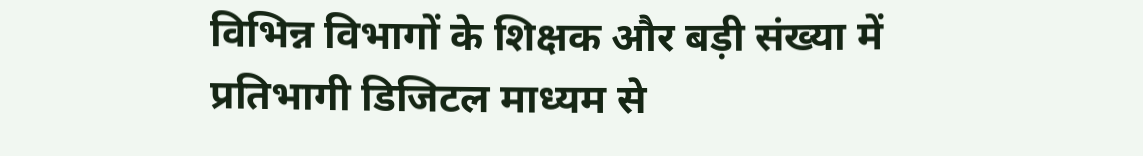विभिन्न विभागों के शिक्षक और बड़ी संख्या में प्रतिभागी डिजिटल माध्यम से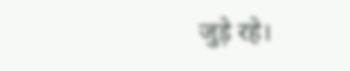जुड़े रहे।